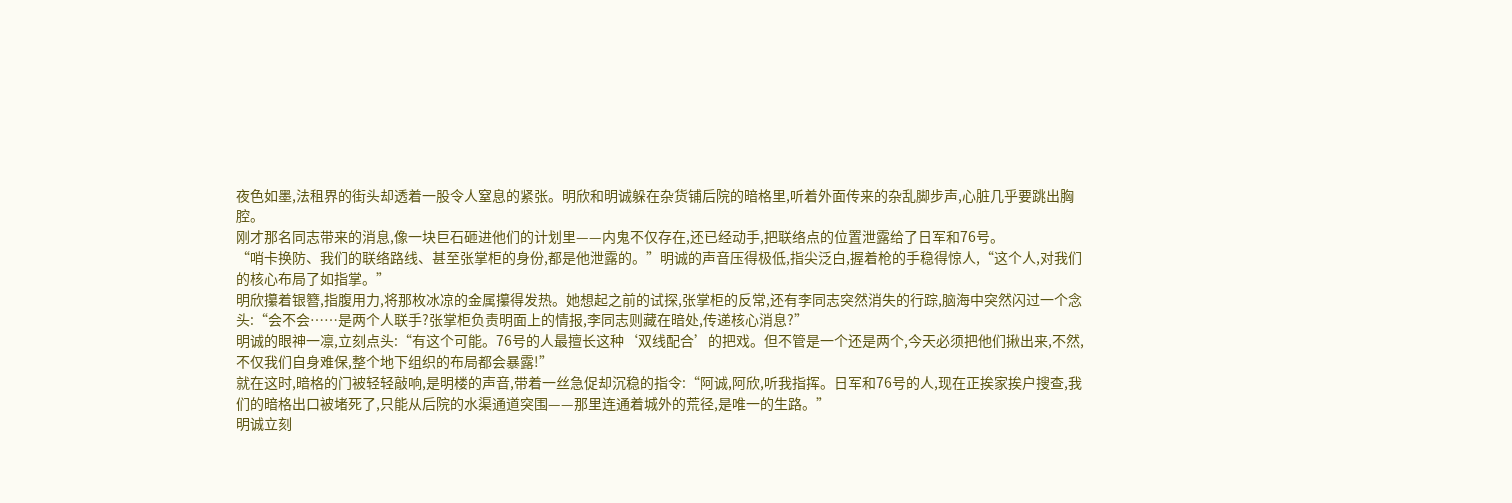夜色如墨,法租界的街头却透着一股令人窒息的紧张。明欣和明诚躲在杂货铺后院的暗格里,听着外面传来的杂乱脚步声,心脏几乎要跳出胸腔。
刚才那名同志带来的消息,像一块巨石砸进他们的计划里——内鬼不仅存在,还已经动手,把联络点的位置泄露给了日军和76号。
“哨卡换防、我们的联络路线、甚至张掌柜的身份,都是他泄露的。”明诚的声音压得极低,指尖泛白,握着枪的手稳得惊人,“这个人,对我们的核心布局了如指掌。”
明欣攥着银簪,指腹用力,将那枚冰凉的金属攥得发热。她想起之前的试探,张掌柜的反常,还有李同志突然消失的行踪,脑海中突然闪过一个念头:“会不会……是两个人联手?张掌柜负责明面上的情报,李同志则藏在暗处,传递核心消息?”
明诚的眼神一凛,立刻点头:“有这个可能。76号的人最擅长这种‘双线配合’的把戏。但不管是一个还是两个,今天必须把他们揪出来,不然,不仅我们自身难保,整个地下组织的布局都会暴露!”
就在这时,暗格的门被轻轻敲响,是明楼的声音,带着一丝急促却沉稳的指令:“阿诚,阿欣,听我指挥。日军和76号的人,现在正挨家挨户搜查,我们的暗格出口被堵死了,只能从后院的水渠通道突围——那里连通着城外的荒径,是唯一的生路。”
明诚立刻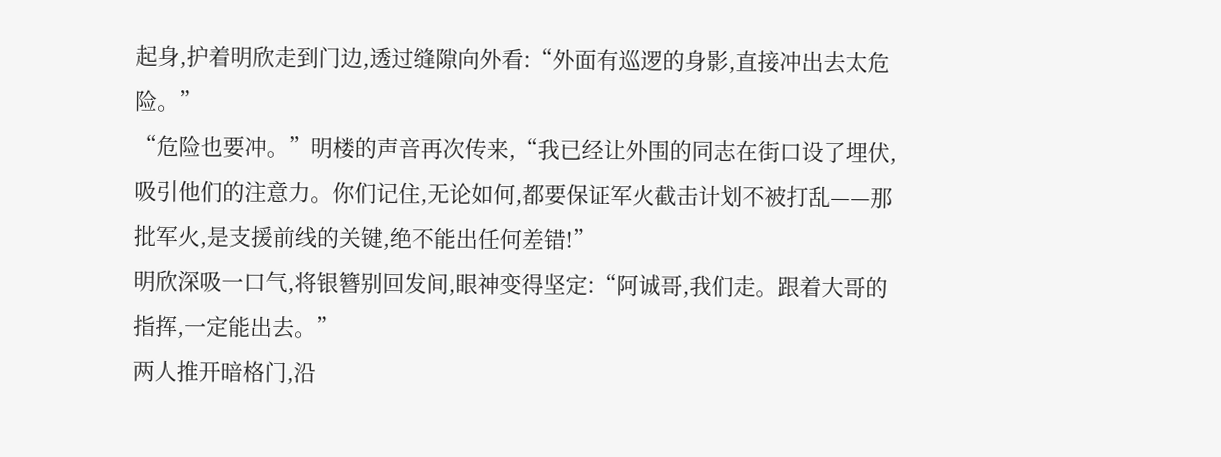起身,护着明欣走到门边,透过缝隙向外看:“外面有巡逻的身影,直接冲出去太危险。”
“危险也要冲。”明楼的声音再次传来,“我已经让外围的同志在街口设了埋伏,吸引他们的注意力。你们记住,无论如何,都要保证军火截击计划不被打乱——那批军火,是支援前线的关键,绝不能出任何差错!”
明欣深吸一口气,将银簪别回发间,眼神变得坚定:“阿诚哥,我们走。跟着大哥的指挥,一定能出去。”
两人推开暗格门,沿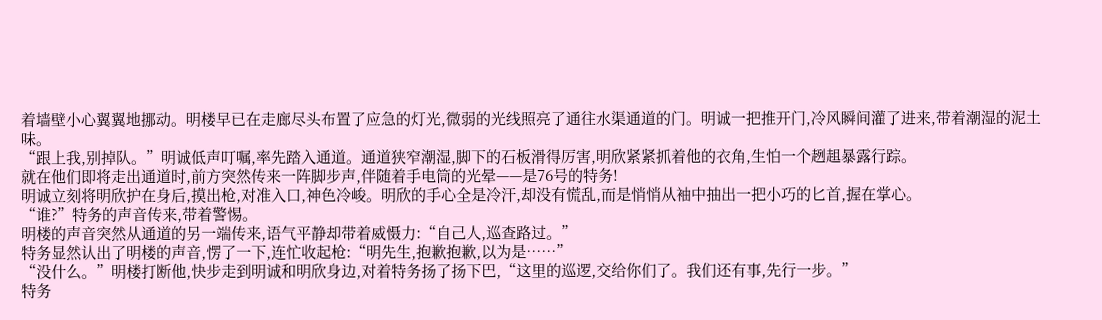着墙壁小心翼翼地挪动。明楼早已在走廊尽头布置了应急的灯光,微弱的光线照亮了通往水渠通道的门。明诚一把推开门,冷风瞬间灌了进来,带着潮湿的泥土味。
“跟上我,别掉队。”明诚低声叮嘱,率先踏入通道。通道狭窄潮湿,脚下的石板滑得厉害,明欣紧紧抓着他的衣角,生怕一个趔趄暴露行踪。
就在他们即将走出通道时,前方突然传来一阵脚步声,伴随着手电筒的光晕——是76号的特务!
明诚立刻将明欣护在身后,摸出枪,对准入口,神色冷峻。明欣的手心全是冷汗,却没有慌乱,而是悄悄从袖中抽出一把小巧的匕首,握在掌心。
“谁?”特务的声音传来,带着警惕。
明楼的声音突然从通道的另一端传来,语气平静却带着威慑力:“自己人,巡查路过。”
特务显然认出了明楼的声音,愣了一下,连忙收起枪:“明先生,抱歉抱歉,以为是……”
“没什么。”明楼打断他,快步走到明诚和明欣身边,对着特务扬了扬下巴,“这里的巡逻,交给你们了。我们还有事,先行一步。”
特务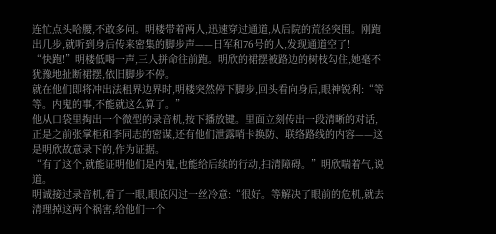连忙点头哈腰,不敢多问。明楼带着两人,迅速穿过通道,从后院的荒径突围。刚跑出几步,就听到身后传来密集的脚步声——日军和76号的人,发现通道空了!
“快跑!”明楼低喝一声,三人拼命往前跑。明欣的裙摆被路边的树枝勾住,她毫不犹豫地扯断裙摆,依旧脚步不停。
就在他们即将冲出法租界边界时,明楼突然停下脚步,回头看向身后,眼神锐利:“等等。内鬼的事,不能就这么算了。”
他从口袋里掏出一个微型的录音机,按下播放键。里面立刻传出一段清晰的对话,正是之前张掌柜和李同志的密谋,还有他们泄露哨卡换防、联络路线的内容——这是明欣故意录下的,作为证据。
“有了这个,就能证明他们是内鬼,也能给后续的行动,扫清障碍。”明欣喘着气,说道。
明诚接过录音机,看了一眼,眼底闪过一丝冷意:“很好。等解决了眼前的危机,就去清理掉这两个祸害,给他们一个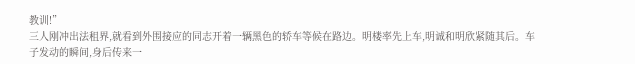教训!”
三人刚冲出法租界,就看到外围接应的同志开着一辆黑色的轿车等候在路边。明楼率先上车,明诚和明欣紧随其后。车子发动的瞬间,身后传来一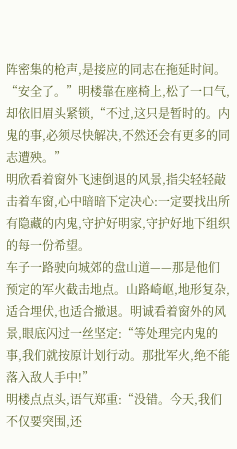阵密集的枪声,是接应的同志在拖延时间。
“安全了。”明楼靠在座椅上,松了一口气,却依旧眉头紧锁,“不过,这只是暂时的。内鬼的事,必须尽快解决,不然还会有更多的同志遭殃。”
明欣看着窗外飞速倒退的风景,指尖轻轻敲击着车窗,心中暗暗下定决心:一定要找出所有隐藏的内鬼,守护好明家,守护好地下组织的每一份希望。
车子一路驶向城郊的盘山道——那是他们预定的军火截击地点。山路崎岖,地形复杂,适合埋伏,也适合撤退。明诚看着窗外的风景,眼底闪过一丝坚定:“等处理完内鬼的事,我们就按原计划行动。那批军火,绝不能落入敌人手中!”
明楼点点头,语气郑重:“没错。今天,我们不仅要突围,还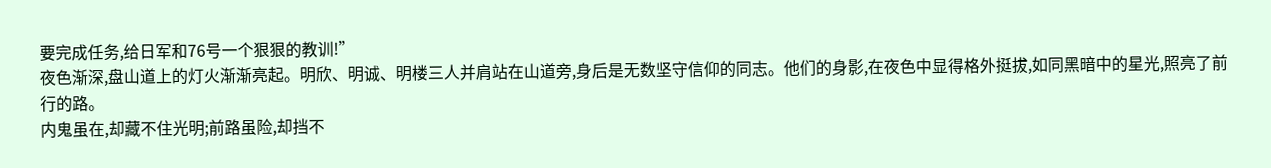要完成任务,给日军和76号一个狠狠的教训!”
夜色渐深,盘山道上的灯火渐渐亮起。明欣、明诚、明楼三人并肩站在山道旁,身后是无数坚守信仰的同志。他们的身影,在夜色中显得格外挺拔,如同黑暗中的星光,照亮了前行的路。
内鬼虽在,却藏不住光明;前路虽险,却挡不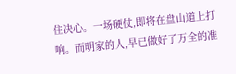住决心。一场硬仗,即将在盘山道上打响。而明家的人,早已做好了万全的准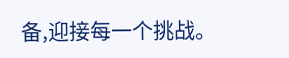备,迎接每一个挑战。